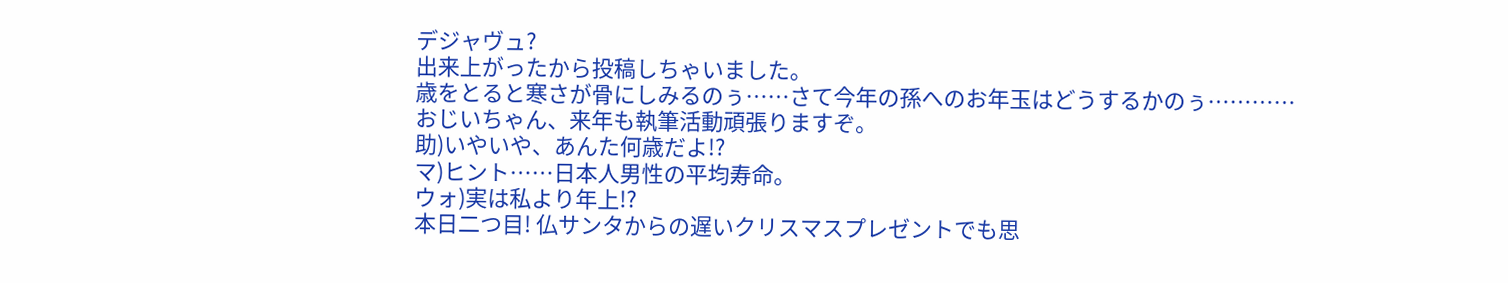デジャヴュ?
出来上がったから投稿しちゃいました。
歳をとると寒さが骨にしみるのぅ……さて今年の孫へのお年玉はどうするかのぅ…………
おじいちゃん、来年も執筆活動頑張りますぞ。
助)いやいや、あんた何歳だよ!?
マ)ヒント……日本人男性の平均寿命。
ウォ)実は私より年上!?
本日二つ目! 仏サンタからの遅いクリスマスプレゼントでも思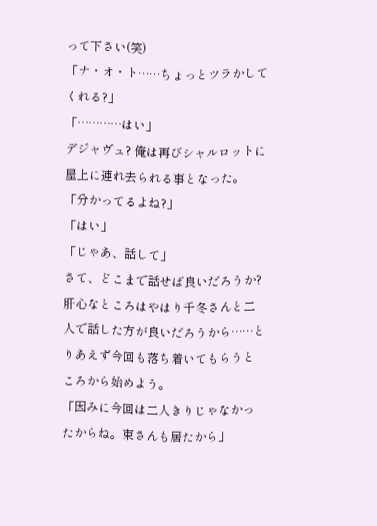って下さい(笑)
「ナ・オ・ト……ちょっとツラかしてくれる?」
「…………はい」
デジャヴュ? 俺は再びシャルロットに屋上に連れ去られる事となった。
「分かってるよね?」
「はい」
「じゃあ、話して」
さて、どこまで話せば良いだろうか? 肝心なところはやはり千冬さんと二人で話した方が良いだろうから……とりあえず今回も落ち着いてもらうところから始めよう。
「因みに今回は二人きりじゃなかったからね。束さんも居たから」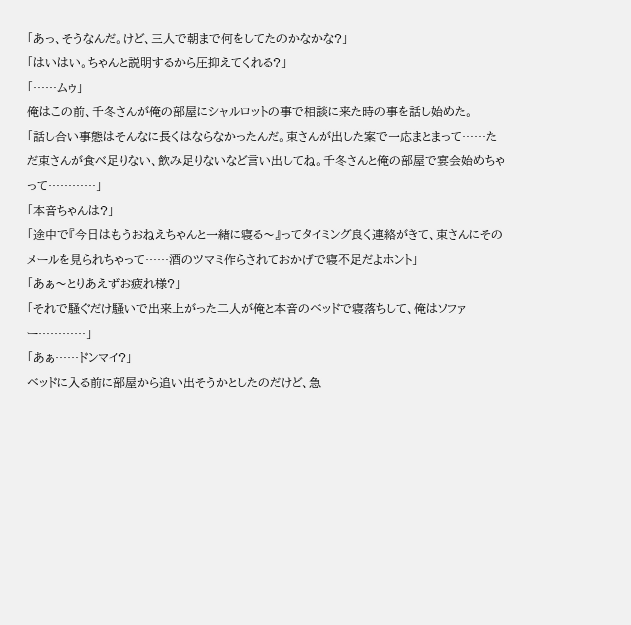「あっ、そうなんだ。けど、三人で朝まで何をしてたのかなかな?」
「はいはい。ちゃんと説明するから圧抑えてくれる?」
「……ムゥ」
俺はこの前、千冬さんが俺の部屋にシャルロットの事で相談に来た時の事を話し始めた。
「話し合い事態はそんなに長くはならなかったんだ。束さんが出した案で一応まとまって……ただ束さんが食べ足りない、飲み足りないなど言い出してね。千冬さんと俺の部屋で宴会始めちゃって…………」
「本音ちゃんは?」
「途中で『今日はもうおねえちゃんと一緒に寝る〜』ってタイミング良く連絡がきて、束さんにそのメールを見られちゃって……酒のツマミ作らされておかげで寝不足だよホント」
「あぁ〜とりあえずお疲れ様?」
「それで騒ぐだけ騒いで出来上がった二人が俺と本音のベッドで寝落ちして、俺はソファー…………」
「あぁ……ドンマイ?」
ベッドに入る前に部屋から追い出そうかとしたのだけど、急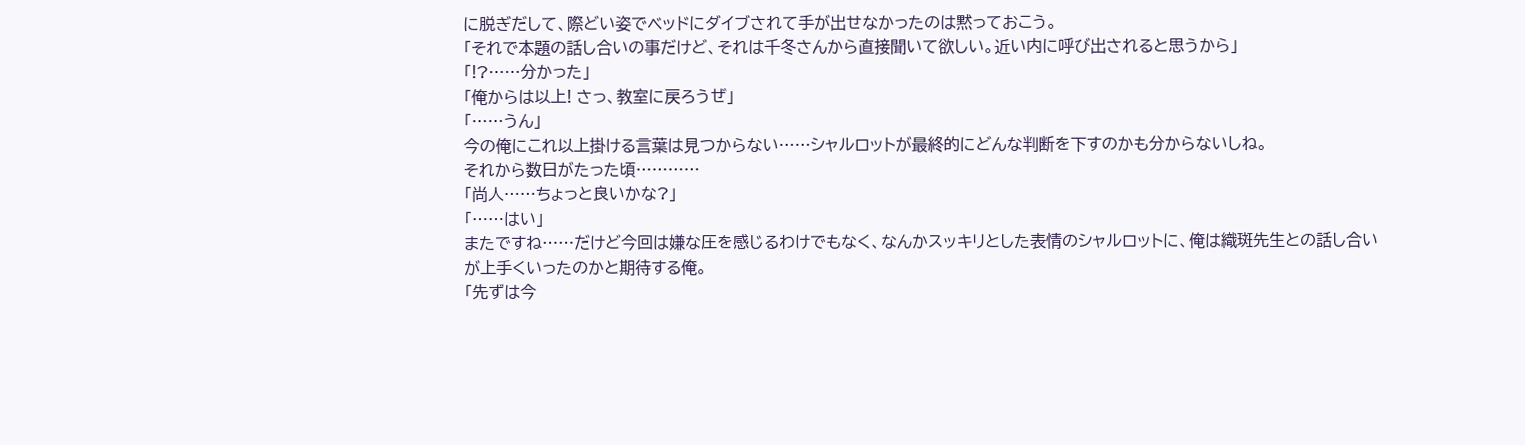に脱ぎだして、際どい姿でベッドにダイブされて手が出せなかったのは黙っておこう。
「それで本題の話し合いの事だけど、それは千冬さんから直接聞いて欲しい。近い内に呼び出されると思うから」
「!?……分かった」
「俺からは以上! さっ、教室に戻ろうぜ」
「……うん」
今の俺にこれ以上掛ける言葉は見つからない……シャルロットが最終的にどんな判断を下すのかも分からないしね。
それから数日がたった頃…………
「尚人……ちょっと良いかな?」
「……はい」
またですね……だけど今回は嫌な圧を感じるわけでもなく、なんかスッキリとした表情のシャルロットに、俺は織斑先生との話し合いが上手くいったのかと期待する俺。
「先ずは今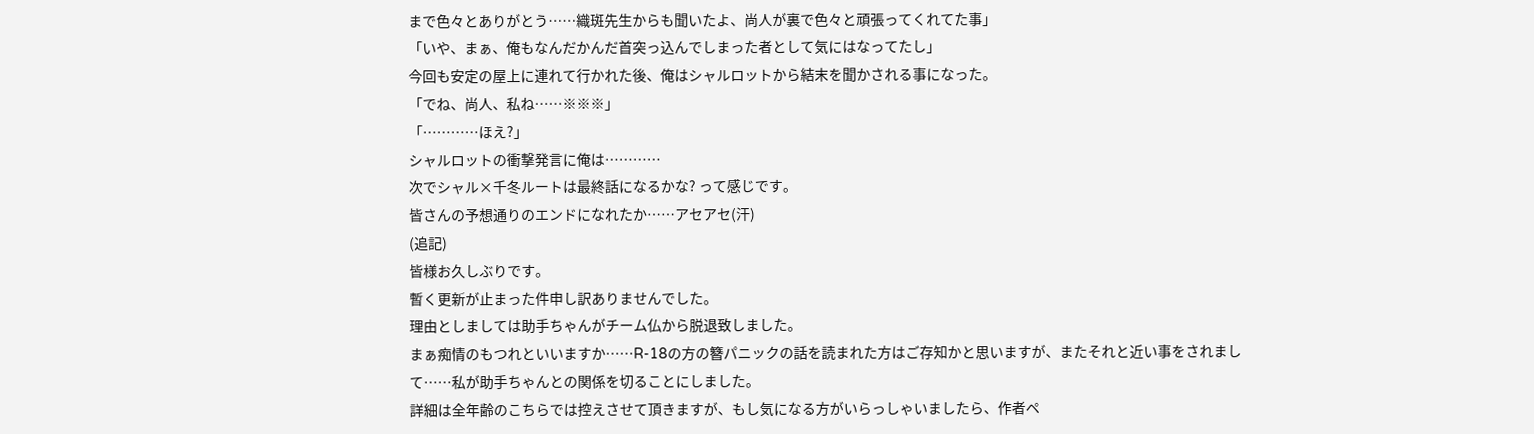まで色々とありがとう……織斑先生からも聞いたよ、尚人が裏で色々と頑張ってくれてた事」
「いや、まぁ、俺もなんだかんだ首突っ込んでしまった者として気にはなってたし」
今回も安定の屋上に連れて行かれた後、俺はシャルロットから結末を聞かされる事になった。
「でね、尚人、私ね……※※※」
「…………ほえ?」
シャルロットの衝撃発言に俺は…………
次でシャル×千冬ルートは最終話になるかな? って感じです。
皆さんの予想通りのエンドになれたか……アセアセ(汗)
(追記)
皆様お久しぶりです。
暫く更新が止まった件申し訳ありませんでした。
理由としましては助手ちゃんがチーム仏から脱退致しました。
まぁ痴情のもつれといいますか……R-18の方の簪パニックの話を読まれた方はご存知かと思いますが、またそれと近い事をされまして……私が助手ちゃんとの関係を切ることにしました。
詳細は全年齢のこちらでは控えさせて頂きますが、もし気になる方がいらっしゃいましたら、作者ペ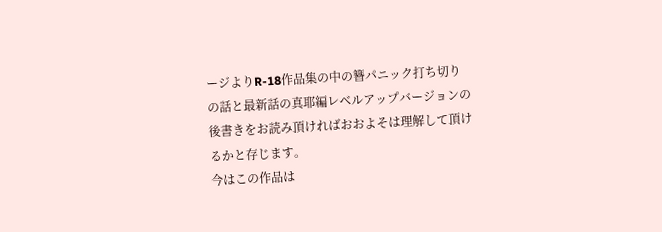ージよりR-18作品集の中の簪パニック打ち切りの話と最新話の真耶編レベルアップバージョンの後書きをお読み頂ければおおよそは理解して頂けるかと存じます。
今はこの作品は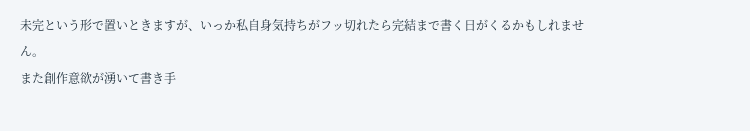未完という形で置いときますが、いっか私自身気持ちがフッ切れたら完結まで書く日がくるかもしれません。
また創作意欲が湧いて書き手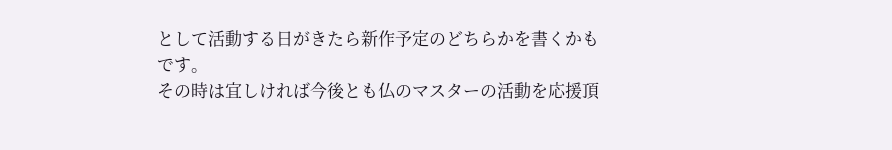として活動する日がきたら新作予定のどちらかを書くかもです。
その時は宜しければ今後とも仏のマスターの活動を応援頂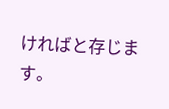ければと存じます。